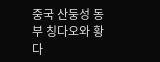중국 산둥성 동부 칭다오와 황다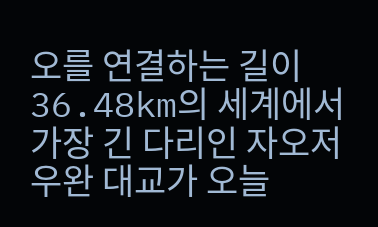오를 연결하는 길이 36.48km의 세계에서 가장 긴 다리인 자오저우완 대교가 오늘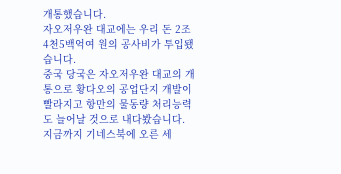개통했습니다.
자오저우완 대교에는 우리 돈 2조 4천5백억여 원의 공사비가 투입됐습니다.
중국 당국은 자오저우완 대교의 개통으로 황다오의 공업단지 개발이 빨라지고 항만의 물동량 처리능력도 늘어날 것으로 내다봤습니다.
지금까지 기네스북에 오른 세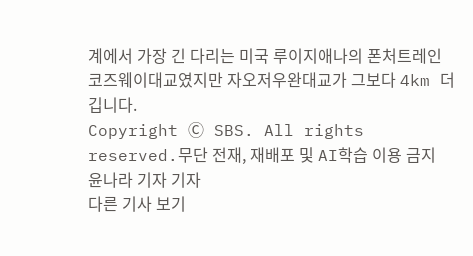계에서 가장 긴 다리는 미국 루이지애나의 폰처트레인 코즈웨이대교였지만 자오저우완대교가 그보다 4km 더 깁니다.
Copyright Ⓒ SBS. All rights reserved.무단 전재, 재배포 및 AI학습 이용 금지
윤나라 기자 기자
다른 기사 보기